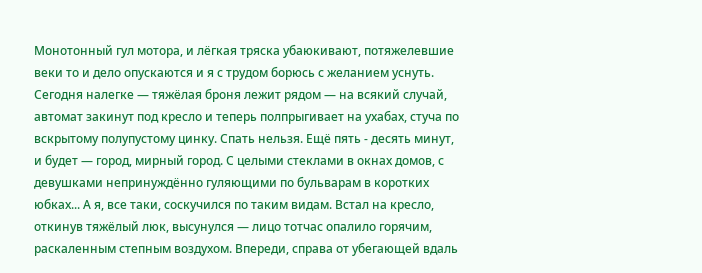Монотонный гул мотора, и лёгкая тряска убаюкивают, потяжелевшие веки то и дело опускаются и я с трудом борюсь с желанием уснуть. Сегодня налегке — тяжёлая броня лежит рядом — на всякий случай, автомат закинут под кресло и теперь полпрыгивает на ухабах, стуча по вскрытому полупустому цинку. Спать нельзя. Ещё пять - десять минут, и будет — город, мирный город. С целыми стеклами в окнах домов, с девушками непринуждённо гуляющими по бульварам в коротких юбках... А я, все таки, соскучился по таким видам. Встал на кресло, откинув тяжёлый люк, высунулся — лицо тотчас опалило горячим, раскаленным степным воздухом. Впереди, справа от убегающей вдаль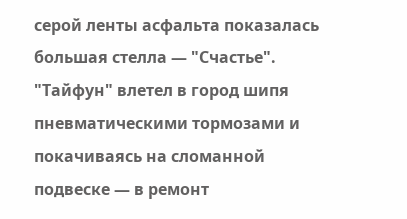серой ленты асфальта показалась большая стелла — "Счастье". "Тайфун" влетел в город шипя пневматическими тормозами и покачиваясь на сломанной подвеске — в ремонт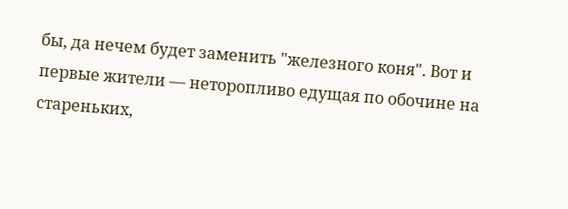бы, да нечем будет заменить "железного коня". Вот и первые жители — неторопливо едущая по обочине на стареньких,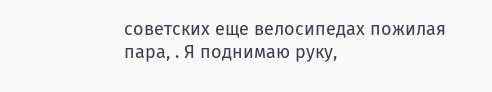советских еще велосипедах пожилая пара, . Я поднимаю руку,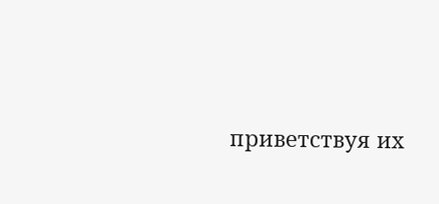приветствуя их